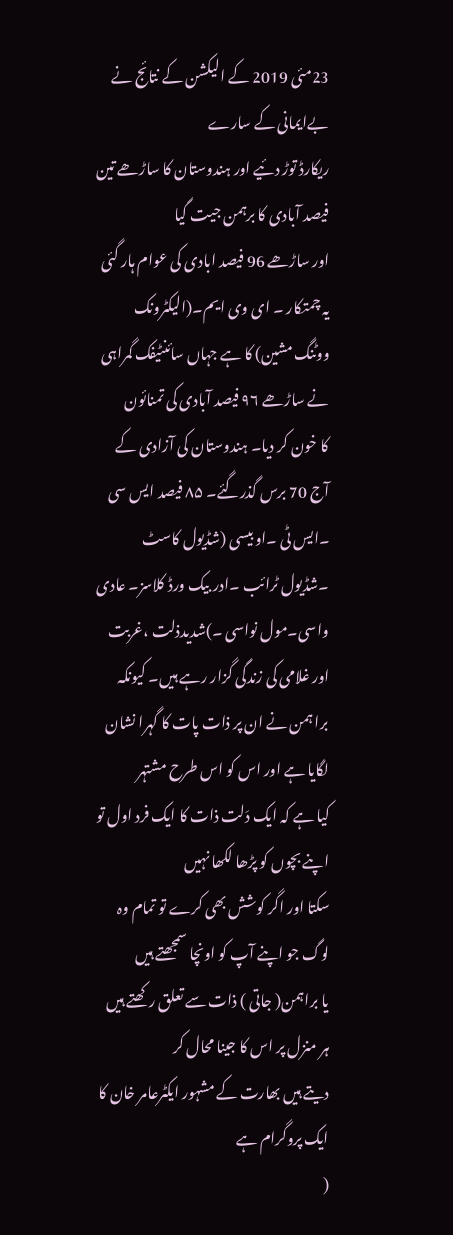23مئی 2019 کے الیکشن کے نتائج نے بےایمانی کے سارے
ریکارڈ توڑ دئیے اور ہندوستان کا ساڑھے تین فیصد آبادی کا برہمن جیت گیا
اور ساڑھے 96 فیصد ابادی کی عوام ہار گئی یہ چمتکار ۔ ای وی ایم۔(الیکٹرونک
ووٹنگ مشین) کا ہے جہاں سائنٹیفک گمراہی نے ساڑھے ۹۶ فیصد آبادی کی تمنائون
کا خون کر دیا۔ ہندوستان کی آزادی کے آج 70 برس گذرگئے۔ ۸۵ فیصد ایس سی
۔ایس ٹی ۔او بیسی (شڈیول کاسٹ ۔شڈیول ٹرائب ۔ادر بیک ورڈ کلاسز۔ عادی
واسی۔مول نواسی ۔)شدیدذلت ،غربت اور غلامی کی زندگی گزار رہے ہیں۔ کیونکہ
برا ہمن نے ان پر ذات پات کا گہرا نشان لگایا ہے اور اس کو اس طرح مشتہر
کیا ہے کہ ایک دَلت ذات کا ایک فرد اول تو اپنے بچوں کو پڑھا لکھا نہیں
سکتا اور اگر کوشش بھی کرے تو تمام وہ لوگ جو اپنے آپ کو اونچا سمجھتے ہیں
یا براہمن( جاتی ) ذات سے تعلق رکھتے ہیں ہر منزل پر اس کا جینا محال کر
دیتے ہیں بھارت کے مشہور ایکٹرعامر خان کا ایک پروگرام ہے
(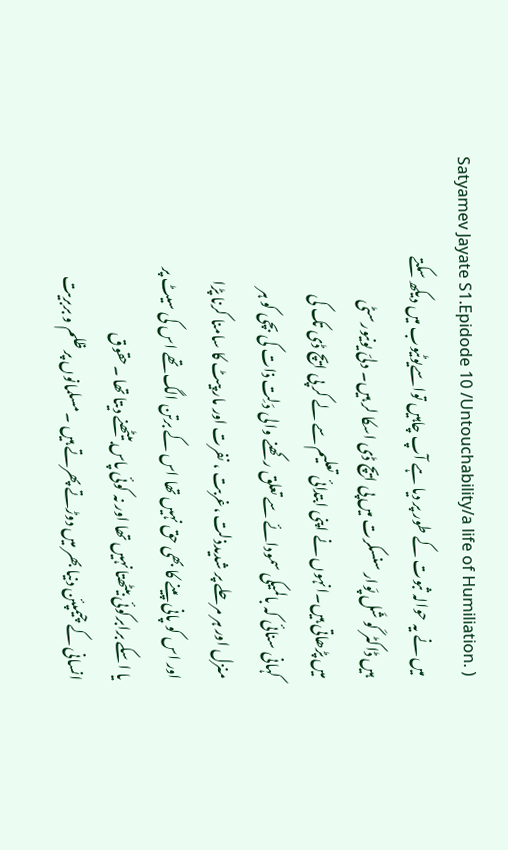Satyamev Jayate S1.Epidode 10 /Untouchability/a life of Humiliation. )
میں نے یہ حوالہ ثبوت کے طور پر دیا ہے آپ چاہیں تواسےیوٹیوب میں دیکھ سکتے
ہیں ڈاکٹر کَو شَل پَوار سنسکرت میں پی ایچ ڈی اسکا لر ہیں۔ دلیّ یونیورسٹی
میں پڑھاتی ہیں۔انہوں نے اپنی ابتدائی تعلیم سے لے کر پی ایچ ڈی تک کی
کہانی سنائی کہ بالمیکی سمودائے سے تعلق رکھنے والی دَلِت ذات کی بچی کو ہر
منزل اور ہر مرحلے پر شدیدذلت ،غربت ، نفرت اور مار پیٹ کا سامنا کرنا پڑا
اور اس کو پانی پینے کا بھی حق نہیں تھا اس کے برتن الگ تھے اس کی سیٹ پر
یا اسکے برابرکوئی بیٹھتا نہیں تھا اور نہ کوئی پاس بیٹھنے دیتا تھا ۔حقوق
انسانی کے چیمپئن دنیا بھر میں دوڑتے پھرتے ہیں ۔مسلمانوں پر ظلم و بربریت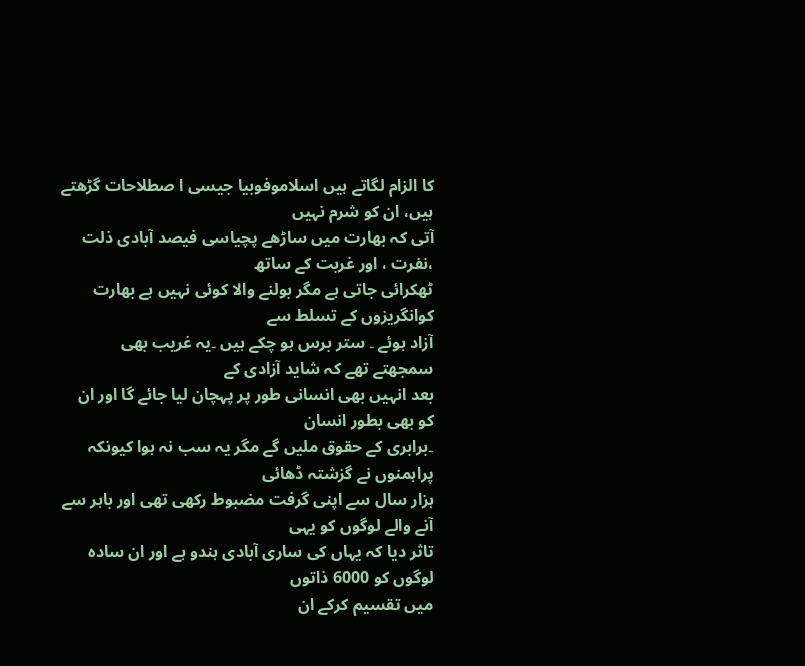کا الزام لگاتے ہیں اسلاموفوبیا جیسی ا صطلاحات گڑھتے ہیں، ان کو شرم نہیں
آتی کہ بھارت میں ساڑھے پچیاسی فیصد آبادی ذلت ،نفرت ، اور غربت کے ساتھ
ٹھکرائی جاتی ہے مگر بولنے والا کوئی نہیں ہے بھارت کوانگریزوں کے تسلط سے
آزاد ہوئے ۔ ستر برس ہو چکے ہیں ۔یہ غریب بھی سمجھتے تھے کہ شاید آزادی کے
بعد انہیں بھی انسانی طور پر پہچان لیا جائے گا اور ان کو بھی بطور انسان
۔برابری کے حقوق ملیں گے مگر یہ سب نہ ہوا کیونکہ پراہمنوں نے گزشتہ ڈھائی
ہزار سال سے اپنی گرفت مضبوط رکھی تھی اور باہر سے آنے والے لوگوں کو یہی
تاثر دیا کہ یہاں کی ساری آبادی ہندو ہے اور ان سادہ لوگوں کو 6000 ذاتوں
میں تقسیم کرکے ان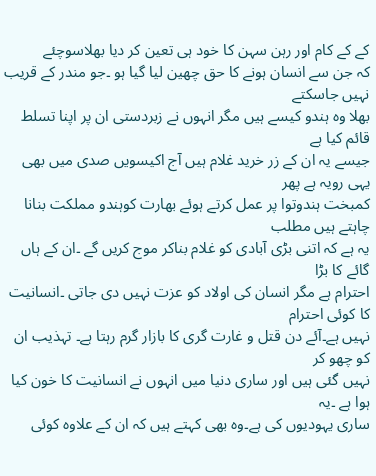کے کے کام اور رہن سہن کا خود ہی تعین کر دیا بھلاسوچئے
کہ جن سے انسان ہونے کا حق چھین لیا گیا ہو ۔جو مندر کے قریب نہیں جاسکتے
بھلا وہ ہندو کیسے ہیں مگر انہوں نے زبردستی ان پر اپنا تسلط قائم کیا ہے
جیسے یہ ان کے زر خرید غلام ہیں آج اکیسویں صدی میں بھی یہی رویہ ہے پھر
کمبخت ہندوتوا پر عمل کرتے ہوئے بھارت کوہندو مملکت بنانا چاہتے ہیں مطلب
یہ ہے کہ اتنی بڑی آبادی کو غلام بناکر موج کریں گے ۔ان کے ہاں گائے کا بڑا
احترام ہے مگر انسان کی اولاد کو عزت نہیں دی جاتی ۔انسانیت کا کوئی احترام
نہیں ہے۔آئے دن قتل و غارت گری کا بازار گرم رہتا ہے۔ تہذیب ان کو چھو کر
نہیں گئی ہیں اور ساری دنیا میں انہوں نے انسانیت کا خون کیا ہوا ہے ۔یہ
ساری یہودیوں کی ہے۔وہ بھی کہتے ہیں کہ ان کے علاوہ کوئی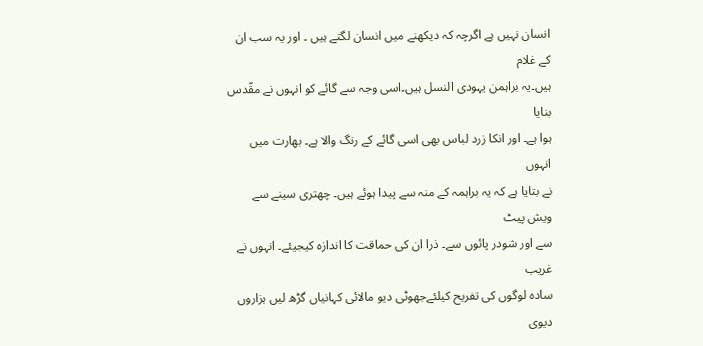انسان نہیں ہے اگرچہ کہ دیکھنے میں انسان لگتے ہیں ۔ اور یہ سب ان کے غلام
ہیں۔یہ براہمن یہودی النسل ہیں۔اسی وجہ سے گائے کو انہوں نے مقّدس بنایا
ہوا ہے۔ اور انکا زرد لباس بھی اسی گائے کے رنگ والا ہے۔ بھارت میں انہوں
نے بتایا ہے کہ یہ براہمہ کے منہ سے پیدا ہوئے ہیں۔ چھتری سینے سے ویش پیٹ
سے اور شودر پائوں سے۔ ذرا ان کی حماقت کا اندازہ کیجیئے۔ انہوں نے غریب
سادہ لوگوں کی تفریح کیلئےجھوٹی دیو مالائی کہانیاں گڑھ لیں ہزاروں دیوی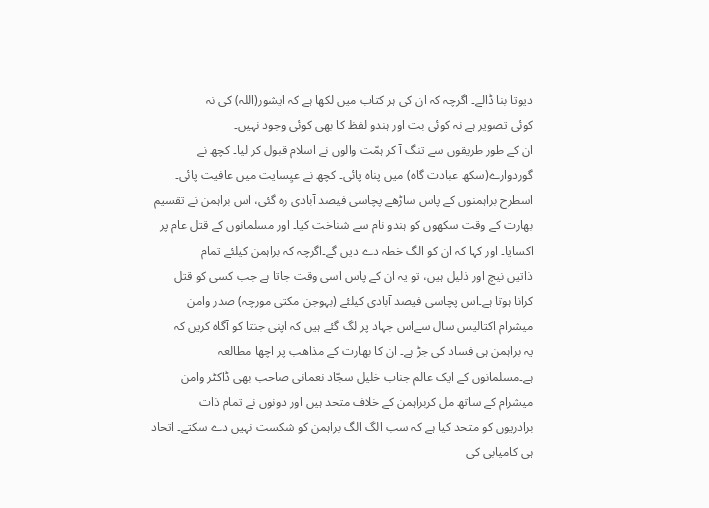دیوتا بنا ڈالے۔ اگرچہ کہ ان کی ہر کتاب میں لکھا ہے کہ ایشور(اللہ) کی نہ
کوئی تصویر ہے نہ کوئی بت اور ہندو لفظ کا بھی کوئی وجود نہیں۔
ان کے طور طریقوں سے تنگ آ کر ہمّت والوں نے اسلام قبول کر لیا۔ کچھ نے
گوردوارے(سکھ عبادت گاہ) میں پناہ پائی۔ کچھ نے عیِسایت میں عافیت پائی۔
اسطرح براہمنوں کے پاس ساڑھے پچاسی فیصد آبادی رہ گئی، اس براہمن نے تقسیم
بھارت کے وقت سکھوں کو ہندو نام سے شناخت کیا۔ اور مسلمانوں کے قتل عام پر
اکسایا۔ اور کہا کہ ان کو الگ خطہ دے دیں گے۔اگرچہ کہ براہمن کیلئے تمام
ذاتیں نیچ اور ذلیل ہیں، تو یہ ان کے پاس اسی وقت جاتا ہے جب کسی کو قتل
کرانا ہوتا ہے۔اس پچاسی فیصد آبادی کیلئے (بہوجن مکتی مورچہ) صدر وامن
میشرام اکتالیس سال سےاس جہاد پر لگ گئے ہیں کہ اپنی جنتا کو آگاہ کریں کہ
یہ براہمن ہی فساد کی جڑ ہے۔ ان کا بھارت کے مذاھب پر اچھا مطالعہ
ہے۔مسلمانوں کے ایک عالم جناب خلیل سجّاد نعمانی صاحب بھی ڈاکٹر وامن
میشرام کے ساتھ مل کربراہمن کے خلاف متحد ہیں اور دونوں نے تمام ذات
برادریوں کو متحد کیا ہے کہ سب الگ الگ براہمن کو شکست نہیں دے سکتے۔ اتحاد
ہی کامیابی کی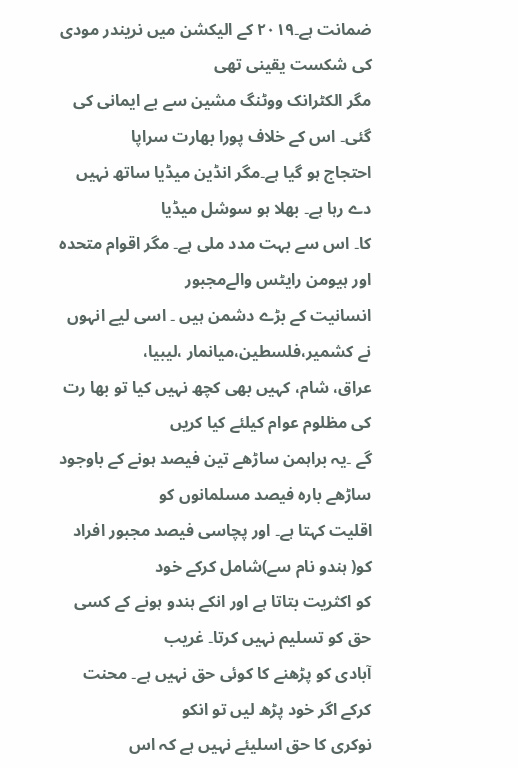ضمانت ہے۔۲۰۱۹ کے الیکشن میں نریندر مودی کی شکست یقینی تھی
مگر الکٹرانک ووٹنگ مشین سے بے ایمانی کی گئی۔ اس کے خلاف پورا بھارت سراپا
احتجاج ہو گیا ہے۔مگر انڈین میڈیا ساتھ نہیں دے رہا ہے۔ بھلا ہو سوشل میڈیا
کا۔ اس سے بہت مدد ملی ہے۔ مگر اقوام متحدہ اور ہیومن رایٹس والےمجبور
انسانیت کے بڑے دشمن ہیں ۔ اسی لیے انہوں نے کشمیر،فلسطین،میانمار ،لیبیا،
عراق، شام، کہیں بھی کچھ نہیں کیا تو بھا رت کی مظلوم عوام کیلئے کیا کریں
گے ۔یہ براہمن ساڑھے تین فیصد ہونے کے باوجود ساڑھے بارہ فیصد مسلمانوں کو
اقلیت کہتا ہے۔ اور پچاسی فیصد مجبور افراد کو( ہندو نام سے)شامل کرکے خود
کو اکثریت بتاتا ہے اور انکے ہندو ہونے کے کسی حق کو تسلیم نہیں کرتا۔ غریب
آبادی کو پڑھنے کا کوئی حق نہیں ہے۔ محنت کرکے اگر خود پڑھ لیں تو انکو
نوکری کا حق اسلیئے نہیں ہے کہ اس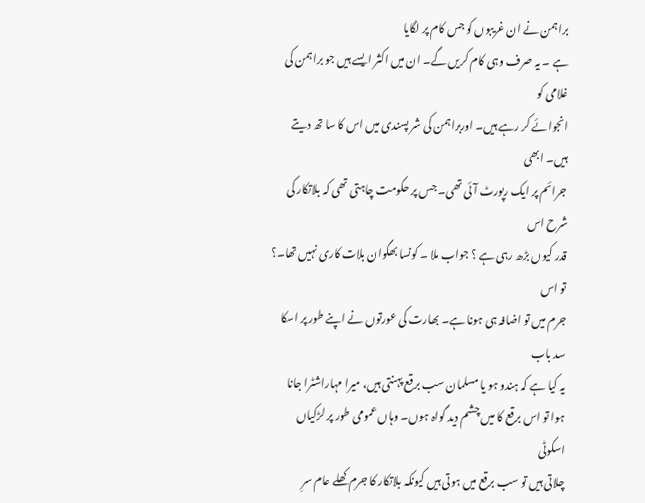براہمن نے ان غریبوں کو جس کام پر لگایا
ہے ۔ یہ صرف وہی کام کریں گے۔ ان میں اکثر ایسے ہیں جو براہمن کی غلامی کو
انجوائے کر رہے ہیں۔ اوربراہمن کی شر پسندی میں اس کا سا تھ دیتے ہیں۔ ابھی
جرائم پر ایک رپورٹ آئی تھی۔ جس پر حکومت چاہتی تھی کہ بلاتکار کی شرح اس
قدر کیوں بڑھ رہی ہے ؟ جواب ملا ۔ کونسا بھگوان بلات کاری نہیں تھا۔؟ تو اس
جرم میں تو اضافہ ہی ہونا ہے۔ بھارت کی عورتوں نے اپنے طور پر اسکا سد باب
یہ کیا ہے کہ ہندو ہو یا مسلمان سب برقع پہنتی ہیں، میرا مہاراشٹرا جانا
ہوا تو اس برقع کا میں چشم دید گواہ ہوں۔ وہاں عمومی طور پر لڑکیاں اسکوٹی
چلاتی ہیں تو سب برقع میں ہوتی ہیں کیونکہ بلاتکار کا جرم کھلے عام سرِ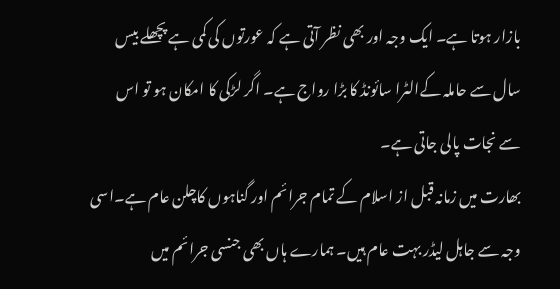بازار ہوتا ہے۔ ایک وجہ اور بھی نظر آتی ہے کہ عورتوں کی کمی ہے پچھلے بیس
سال سے حاملہ کےالٹرا سائونڈ کا بڑا رواج ہے۔ اگر لڑکی کا امکان ہو تو اس
سے نجات پالی جاتی ہے۔
بھارت میں زمانہ قبل از اسلام کے تمام جرائم اور گناہوں کاچلن عام ہے۔اسی
وجہ سے جاہل لیڈر بہت عام ہیں۔ ہمارے ہاں بھی جنسی جرائم میں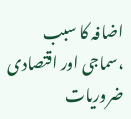اضافہ کا سبب
،سماجی اور اقتصادی ضروریات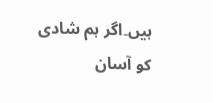ہیں۔اگر ہم شادی کو آسان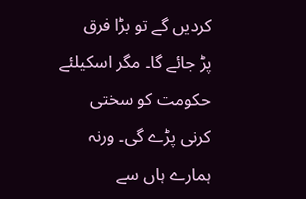کردیں گے تو بڑا فرق
پڑ جائے گا۔ مگر اسکیلئے حکومت کو سختی کرنی پڑے گی۔ ورنہ ہمارے ہاں سے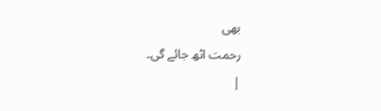بھی
رحمت اٹھ جائے گی۔
|